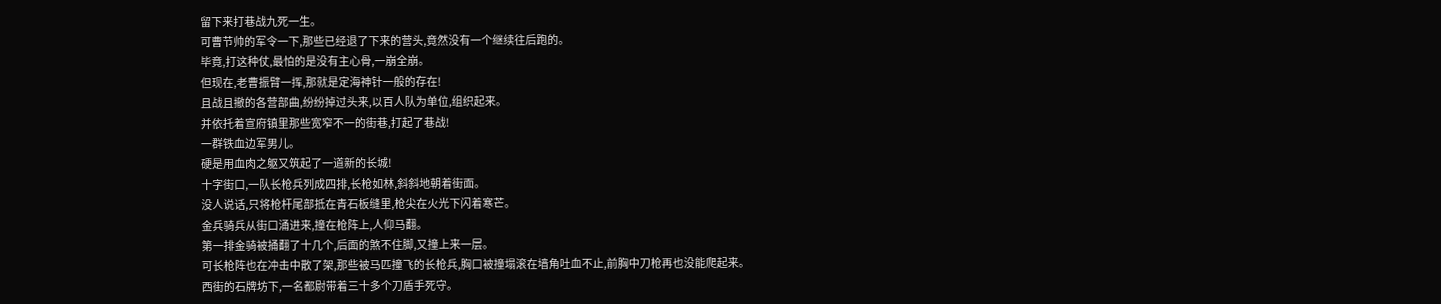留下来打巷战九死一生。
可曹节帅的军令一下,那些已经退了下来的营头,竟然没有一个继续往后跑的。
毕竟,打这种仗,最怕的是没有主心骨,一崩全崩。
但现在,老曹振臂一挥,那就是定海神针一般的存在!
且战且撤的各营部曲,纷纷掉过头来,以百人队为单位,组织起来。
并依托着宣府镇里那些宽窄不一的街巷,打起了巷战!
一群铁血边军男儿。
硬是用血肉之躯又筑起了一道新的长城!
十字街口,一队长枪兵列成四排,长枪如林,斜斜地朝着街面。
没人说话,只将枪杆尾部抵在青石板缝里,枪尖在火光下闪着寒芒。
金兵骑兵从街口涌进来,撞在枪阵上,人仰马翻。
第一排金骑被捅翻了十几个,后面的煞不住脚,又撞上来一层。
可长枪阵也在冲击中散了架,那些被马匹撞飞的长枪兵,胸口被撞塌滚在墙角吐血不止,前胸中刀枪再也没能爬起来。
西街的石牌坊下,一名都尉带着三十多个刀盾手死守。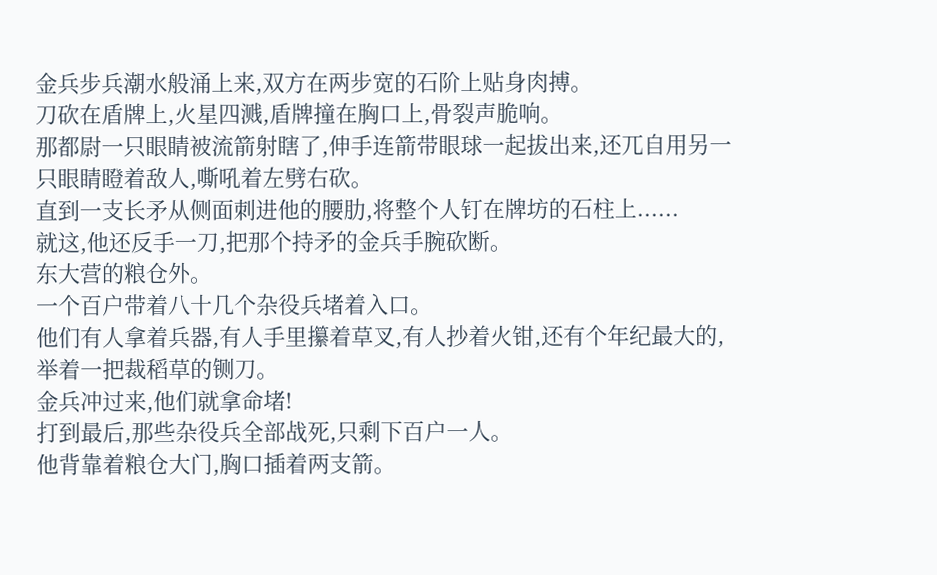金兵步兵潮水般涌上来,双方在两步宽的石阶上贴身肉搏。
刀砍在盾牌上,火星四溅,盾牌撞在胸口上,骨裂声脆响。
那都尉一只眼睛被流箭射瞎了,伸手连箭带眼球一起拔出来,还兀自用另一只眼睛瞪着敌人,嘶吼着左劈右砍。
直到一支长矛从侧面刺进他的腰肋,将整个人钉在牌坊的石柱上......
就这,他还反手一刀,把那个持矛的金兵手腕砍断。
东大营的粮仓外。
一个百户带着八十几个杂役兵堵着入口。
他们有人拿着兵器,有人手里攥着草叉,有人抄着火钳,还有个年纪最大的,举着一把裁稻草的铡刀。
金兵冲过来,他们就拿命堵!
打到最后,那些杂役兵全部战死,只剩下百户一人。
他背靠着粮仓大门,胸口插着两支箭。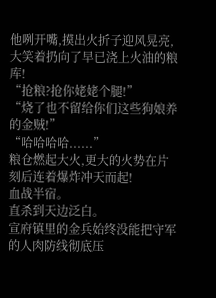他咧开嘴,摸出火折子迎风晃亮,大笑着扔向了早已浇上火油的粮库!
“抢粮?抢你姥姥个腿!”
“烧了也不留给你们这些狗娘养的金贼!”
“哈哈哈哈......”
粮仓燃起大火,更大的火势在片刻后连着爆炸冲天而起!
血战半宿。
直杀到天边泛白。
宣府镇里的金兵始终没能把守军的人肉防线彻底压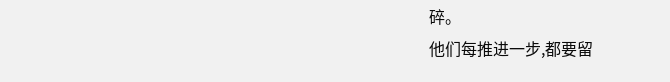碎。
他们每推进一步,都要留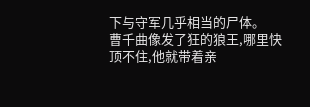下与守军几乎相当的尸体。
曹千曲像发了狂的狼王,哪里快顶不住,他就带着亲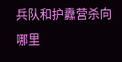兵队和护纛营杀向哪里